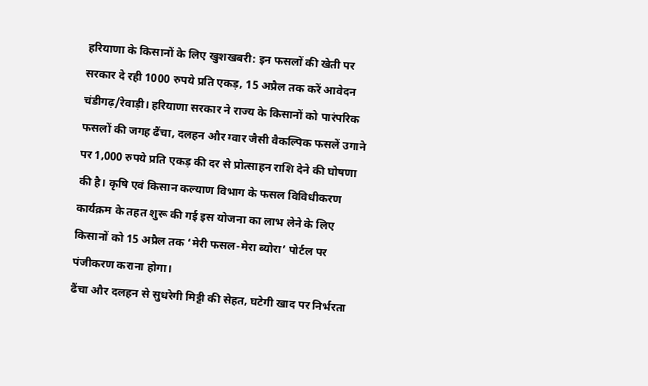हरियाणा के किसानों के लिए खुशखबरी: इन फसलों की खेती पर सरकार दे रही 1000 रुपये प्रति एकड़, 15 अप्रैल तक करें आवेदन
चंडीगढ़/रेवाड़ी। हरियाणा सरकार ने राज्य के किसानों को पारंपरिक फसलों की जगह ढैंचा, दलहन और ग्वार जैसी वैकल्पिक फसलें उगाने पर 1,000 रुपये प्रति एकड़ की दर से प्रोत्साहन राशि देने की घोषणा की है। कृषि एवं किसान कल्याण विभाग के फसल विविधीकरण कार्यक्रम के तहत शुरू की गई इस योजना का लाभ लेने के लिए किसानों को 15 अप्रैल तक ‘मेरी फसल-मेरा ब्योरा’ पोर्टल पर पंजीकरण कराना होगा।
ढैंचा और दलहन से सुधरेगी मिट्टी की सेहत, घटेगी खाद पर निर्भरता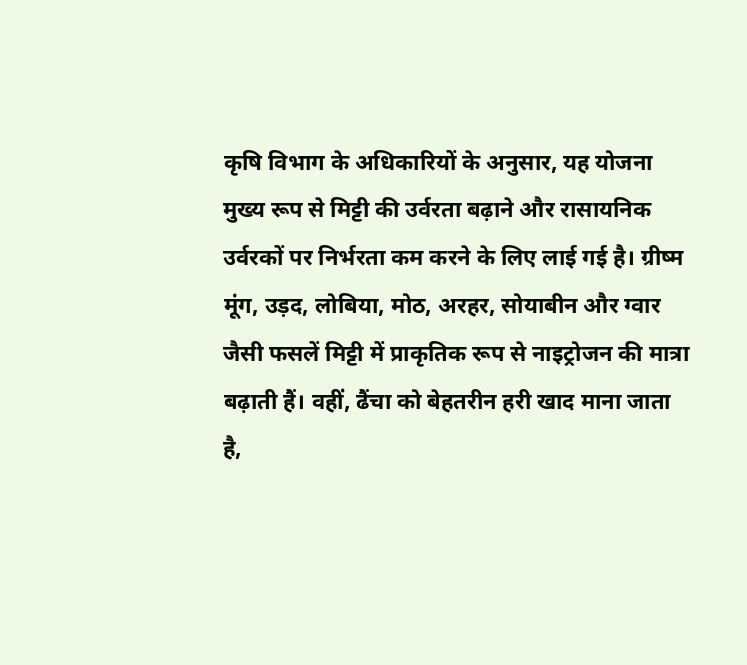कृषि विभाग के अधिकारियों के अनुसार, यह योजना मुख्य रूप से मिट्टी की उर्वरता बढ़ाने और रासायनिक उर्वरकों पर निर्भरता कम करने के लिए लाई गई है। ग्रीष्म मूंग, उड़द, लोबिया, मोठ, अरहर, सोयाबीन और ग्वार जैसी फसलें मिट्टी में प्राकृतिक रूप से नाइट्रोजन की मात्रा बढ़ाती हैं। वहीं, ढैंचा को बेहतरीन हरी खाद माना जाता है,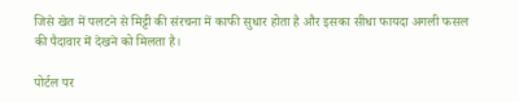जिसे खेत में पलटने से मिट्टी की संरचना में काफी सुधार होता है और इसका सीधा फायदा अगली फसल की पैदावार में देखने को मिलता है।

पोर्टल पर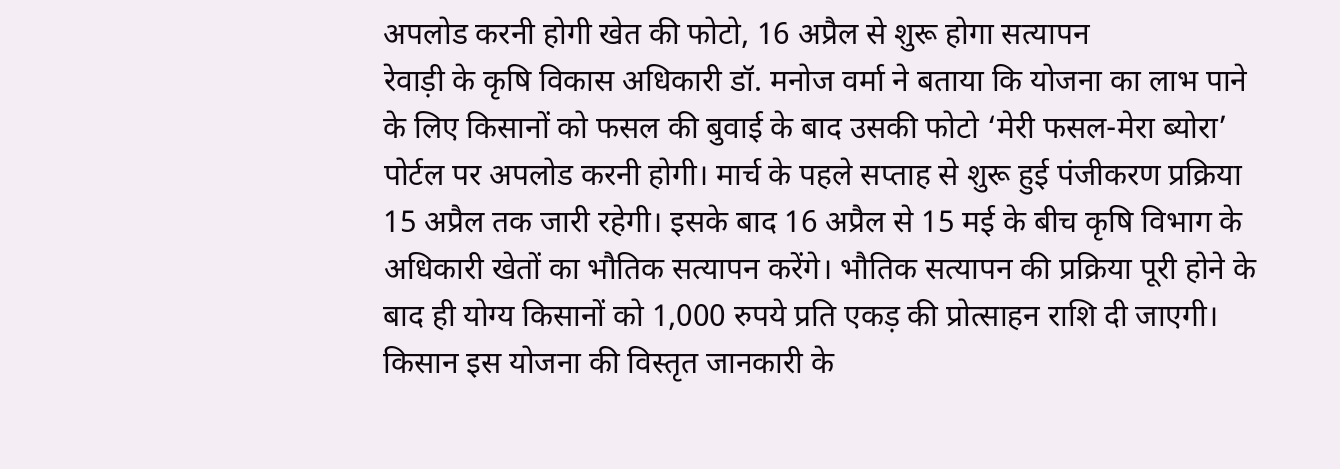अपलोड करनी होगी खेत की फोटो, 16 अप्रैल से शुरू होगा सत्यापन
रेवाड़ी के कृषि विकास अधिकारी डॉ. मनोज वर्मा ने बताया कि योजना का लाभ पाने के लिए किसानों को फसल की बुवाई के बाद उसकी फोटो ‘मेरी फसल-मेरा ब्योरा’ पोर्टल पर अपलोड करनी होगी। मार्च के पहले सप्ताह से शुरू हुई पंजीकरण प्रक्रिया 15 अप्रैल तक जारी रहेगी। इसके बाद 16 अप्रैल से 15 मई के बीच कृषि विभाग के अधिकारी खेतों का भौतिक सत्यापन करेंगे। भौतिक सत्यापन की प्रक्रिया पूरी होने के बाद ही योग्य किसानों को 1,000 रुपये प्रति एकड़ की प्रोत्साहन राशि दी जाएगी। किसान इस योजना की विस्तृत जानकारी के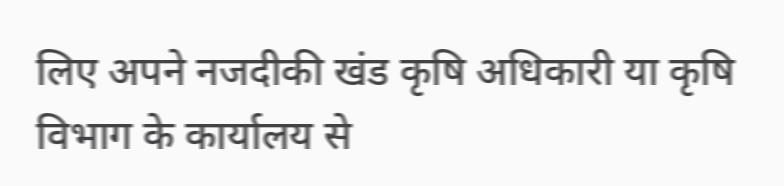लिए अपने नजदीकी खंड कृषि अधिकारी या कृषि विभाग के कार्यालय से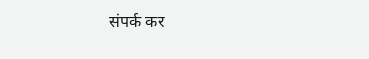संपर्क कर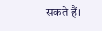सकते हैं।